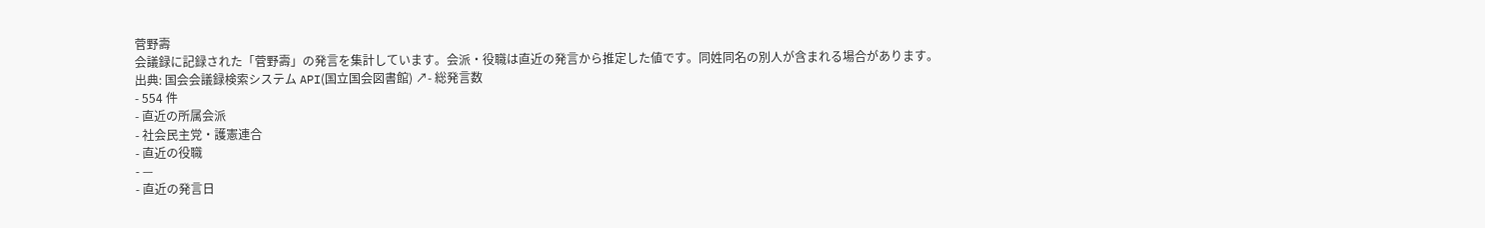菅野壽
会議録に記録された「菅野壽」の発言を集計しています。会派・役職は直近の発言から推定した値です。同姓同名の別人が含まれる場合があります。
出典: 国会会議録検索システム API(国立国会図書館) ↗- 総発言数
- 554 件
- 直近の所属会派
- 社会民主党・護憲連合
- 直近の役職
- —
- 直近の発言日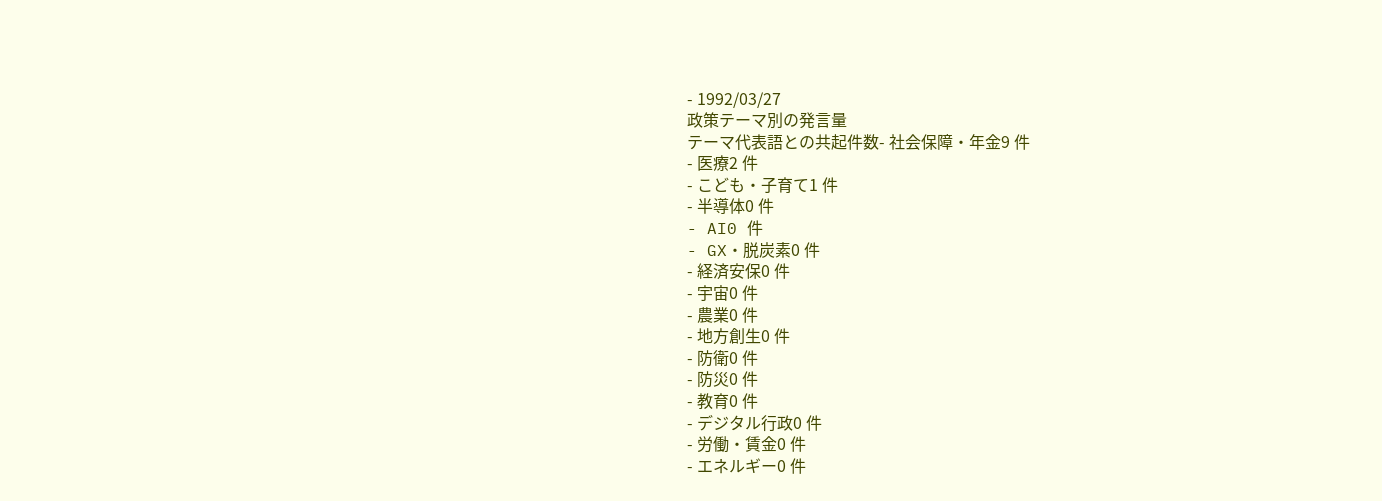- 1992/03/27
政策テーマ別の発言量
テーマ代表語との共起件数- 社会保障・年金9 件
- 医療2 件
- こども・子育て1 件
- 半導体0 件
- AI0 件
- GX・脱炭素0 件
- 経済安保0 件
- 宇宙0 件
- 農業0 件
- 地方創生0 件
- 防衛0 件
- 防災0 件
- 教育0 件
- デジタル行政0 件
- 労働・賃金0 件
- エネルギー0 件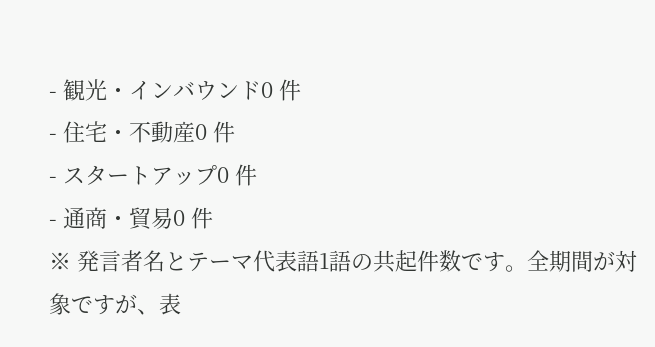- 観光・インバウンド0 件
- 住宅・不動産0 件
- スタートアップ0 件
- 通商・貿易0 件
※ 発言者名とテーマ代表語1語の共起件数です。全期間が対象ですが、表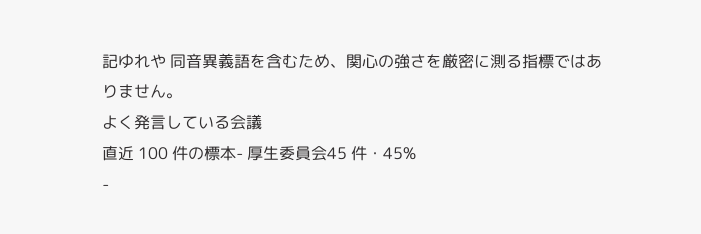記ゆれや 同音異義語を含むため、関心の強さを厳密に測る指標ではありません。
よく発言している会議
直近 100 件の標本- 厚生委員会45 件・45%
-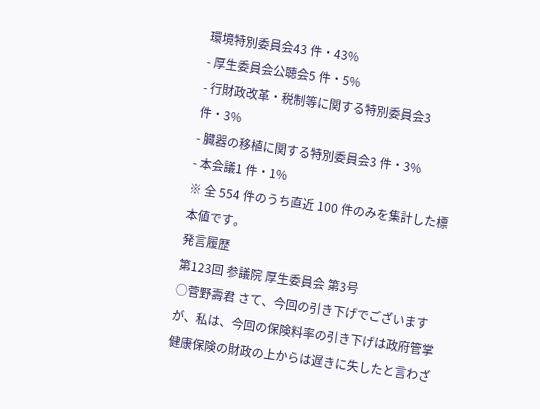環境特別委員会43 件・43%
- 厚生委員会公聴会5 件・5%
- 行財政改革・税制等に関する特別委員会3 件・3%
- 臓器の移植に関する特別委員会3 件・3%
- 本会議1 件・1%
※ 全 554 件のうち直近 100 件のみを集計した標本値です。
発言履歴
第123回 参議院 厚生委員会 第3号
○菅野壽君 さて、今回の引き下げでございますが、私は、今回の保険料率の引き下げは政府管掌健康保険の財政の上からは遅きに失したと言わざ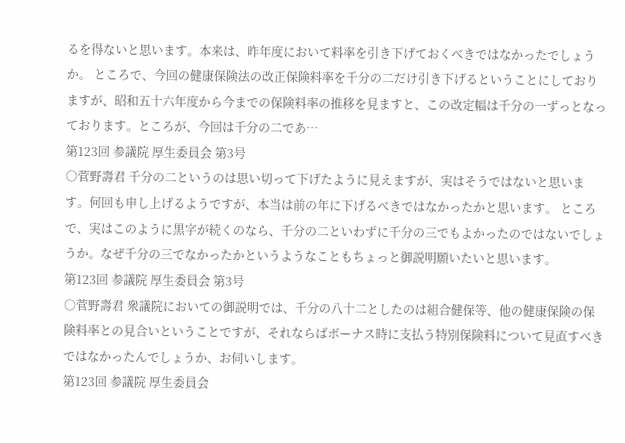るを得ないと思います。本来は、昨年度において料率を引き下げておくべきではなかったでしょうか。 ところで、今回の健康保険法の改正保険料率を千分の二だけ引き下げるということにしておりますが、昭和五十六年度から今までの保険料率の推移を見ますと、この改定幅は千分の一ずっとなっております。ところが、今回は千分の二であ…
第123回 参議院 厚生委員会 第3号
○菅野壽君 千分の二というのは思い切って下げたように見えますが、実はそうではないと思います。何回も申し上げるようですが、本当は前の年に下げるべきではなかったかと思います。 ところで、実はこのように黒字が続くのなら、千分の二といわずに千分の三でもよかったのではないでしょうか。なぜ千分の三でなかったかというようなこともちょっと御説明願いたいと思います。
第123回 参議院 厚生委員会 第3号
○菅野壽君 衆議院においての御説明では、千分の八十二としたのは組合健保等、他の健康保険の保険料率との見合いということですが、それならばボーナス時に支払う特別保険料について見直すべきではなかったんでしょうか、お伺いします。
第123回 参議院 厚生委員会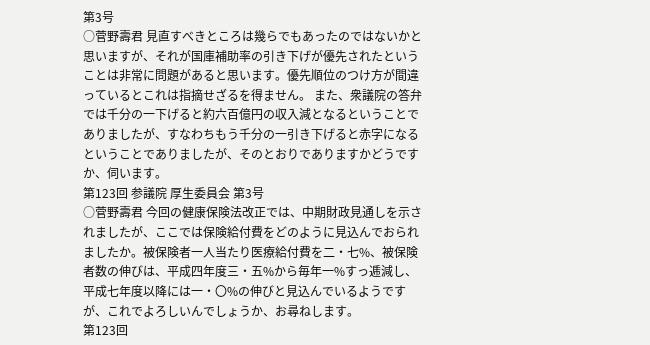第3号
○菅野壽君 見直すべきところは幾らでもあったのではないかと思いますが、それが国庫補助率の引き下げが優先されたということは非常に問題があると思います。優先順位のつけ方が間違っているとこれは指摘せざるを得ません。 また、衆議院の答弁では千分の一下げると約六百億円の収入減となるということでありましたが、すなわちもう千分の一引き下げると赤字になるということでありましたが、そのとおりでありますかどうですか、伺います。
第123回 参議院 厚生委員会 第3号
○菅野壽君 今回の健康保険法改正では、中期財政見通しを示されましたが、ここでは保険給付費をどのように見込んでおられましたか。被保険者一人当たり医療給付費を二・七%、被保険者数の伸びは、平成四年度三・五%から毎年一%すっ逓減し、平成七年度以降には一・〇%の伸びと見込んでいるようですが、これでよろしいんでしょうか、お尋ねします。
第123回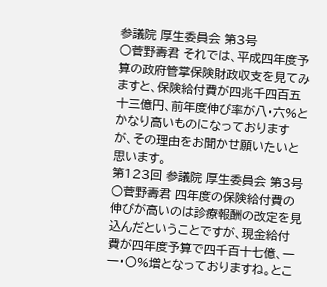参議院 厚生委員会 第3号
○菅野壽君 それでは、平成四年度予算の政府管掌保険財政収支を見てみますと、保険給付費が四兆千四百五十三億円、前年度伸び率が八・六%とかなり高いものになっておりますが、その理由をお聞かせ願いたいと思います。
第123回 参議院 厚生委員会 第3号
○菅野壽君 四年度の保険給付費の伸びが高いのは診療報酬の改定を見込んだということですが、現金給付費が四年度予算で四千百十七億、一一・〇%増となっておりますね。とこ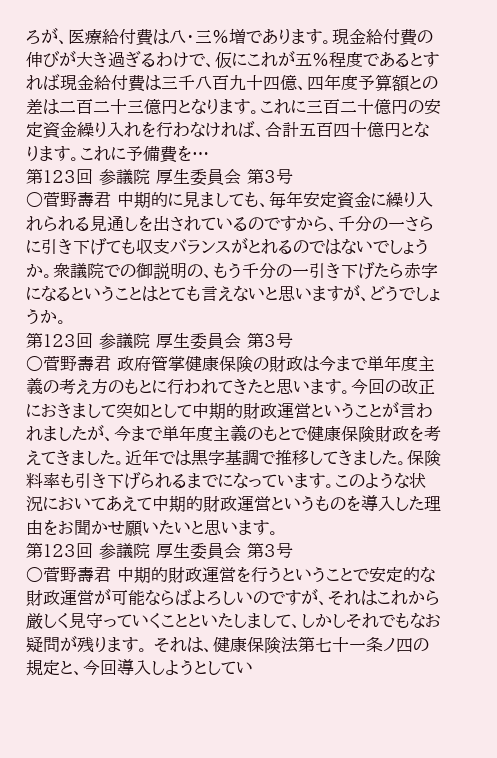ろが、医療給付費は八・三%増であります。現金給付費の伸びが大き過ぎるわけで、仮にこれが五%程度であるとすれば現金給付費は三千八百九十四億、四年度予算額との差は二百二十三億円となります。これに三百二十億円の安定資金繰り入れを行わなければ、合計五百四十億円となります。これに予備費を…
第123回 参議院 厚生委員会 第3号
○菅野壽君 中期的に見ましても、毎年安定資金に繰り入れられる見通しを出されているのですから、千分の一さらに引き下げても収支バランスがとれるのではないでしょうか。衆議院での御説明の、もう千分の一引き下げたら赤字になるということはとても言えないと思いますが、どうでしょうか。
第123回 参議院 厚生委員会 第3号
○菅野壽君 政府管掌健康保険の財政は今まで単年度主義の考え方のもとに行われてきたと思います。今回の改正におきまして突如として中期的財政運営ということが言われましたが、今まで単年度主義のもとで健康保険財政を考えてきました。近年では黒字基調で推移してきました。保険料率も引き下げられるまでになっています。このような状況においてあえて中期的財政運営というものを導入した理由をお聞かせ願いたいと思います。
第123回 参議院 厚生委員会 第3号
○菅野壽君 中期的財政運営を行うということで安定的な財政運営が可能ならばよろしいのですが、それはこれから厳しく見守っていくことといたしまして、しかしそれでもなお疑問が残ります。 それは、健康保険法第七十一条ノ四の規定と、今回導入しようとしてい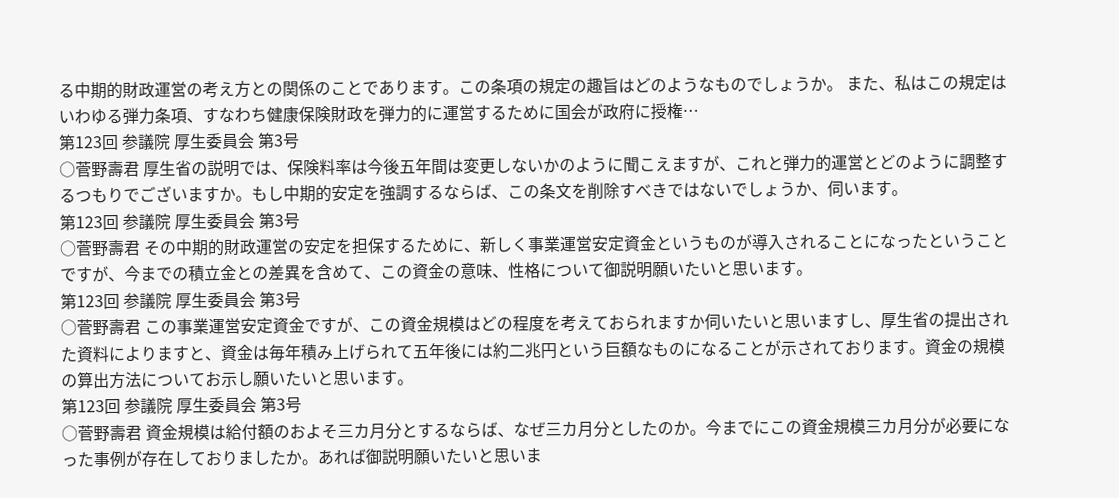る中期的財政運営の考え方との関係のことであります。この条項の規定の趣旨はどのようなものでしょうか。 また、私はこの規定はいわゆる弾力条項、すなわち健康保険財政を弾力的に運営するために国会が政府に授権…
第123回 参議院 厚生委員会 第3号
○菅野壽君 厚生省の説明では、保険料率は今後五年間は変更しないかのように聞こえますが、これと弾力的運営とどのように調整するつもりでございますか。もし中期的安定を強調するならば、この条文を削除すべきではないでしょうか、伺います。
第123回 参議院 厚生委員会 第3号
○菅野壽君 その中期的財政運営の安定を担保するために、新しく事業運営安定資金というものが導入されることになったということですが、今までの積立金との差異を含めて、この資金の意味、性格について御説明願いたいと思います。
第123回 参議院 厚生委員会 第3号
○菅野壽君 この事業運営安定資金ですが、この資金規模はどの程度を考えておられますか伺いたいと思いますし、厚生省の提出された資料によりますと、資金は毎年積み上げられて五年後には約二兆円という巨額なものになることが示されております。資金の規模の算出方法についてお示し願いたいと思います。
第123回 参議院 厚生委員会 第3号
○菅野壽君 資金規模は給付額のおよそ三カ月分とするならば、なぜ三カ月分としたのか。今までにこの資金規模三カ月分が必要になった事例が存在しておりましたか。あれば御説明願いたいと思いま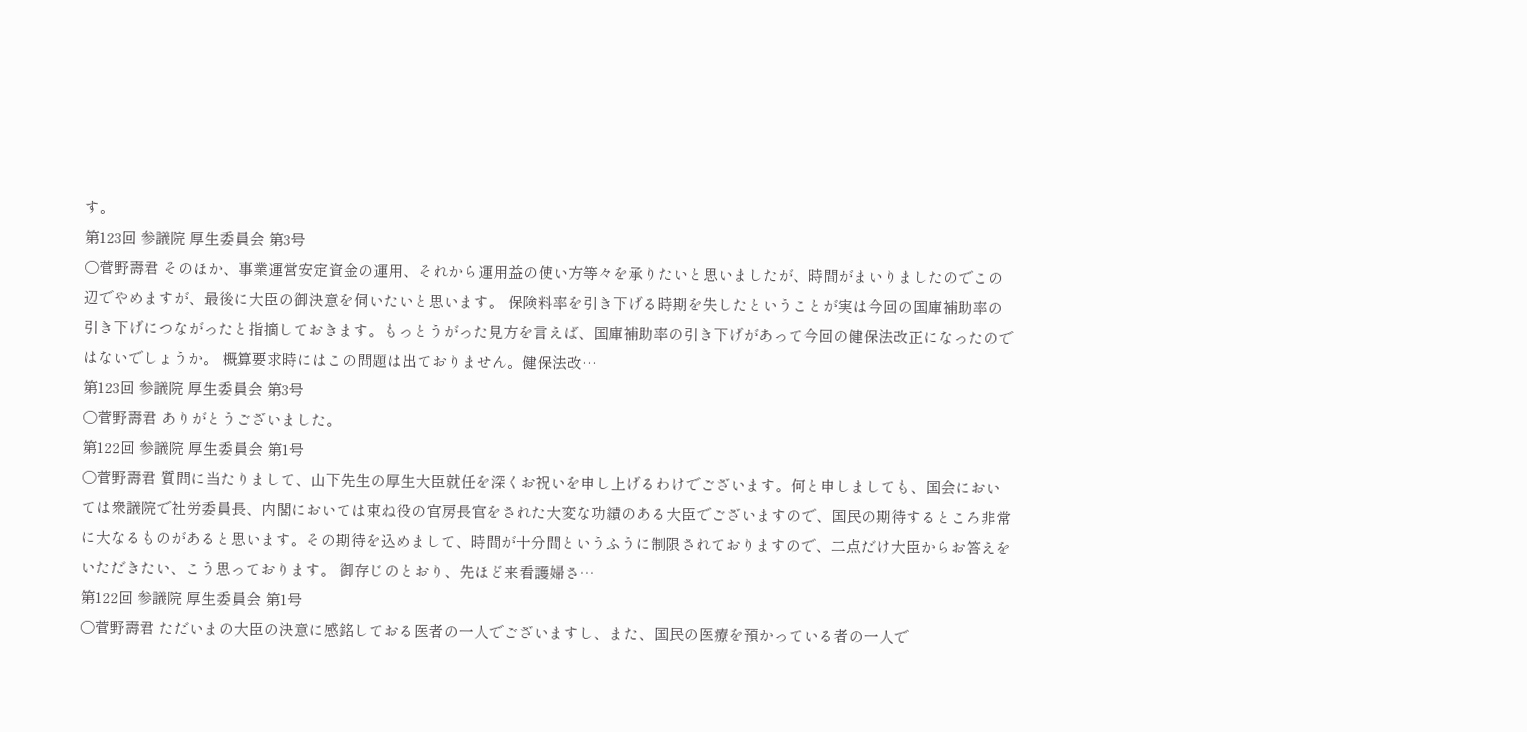す。
第123回 参議院 厚生委員会 第3号
○菅野壽君 そのほか、事業運営安定資金の運用、それから運用益の使い方等々を承りたいと思いましたが、時間がまいりましたのでこの辺でやめますが、最後に大臣の御決意を伺いたいと思います。 保険料率を引き下げる時期を失したということが実は今回の国庫補助率の引き下げにつながったと指摘しておきます。もっとうがった見方を言えば、国庫補助率の引き下げがあって今回の健保法改正になったのではないでしょうか。 概算要求時にはこの問題は出ておりません。健保法改…
第123回 参議院 厚生委員会 第3号
○菅野壽君 ありがとうございました。
第122回 参議院 厚生委員会 第1号
○菅野壽君 質問に当たりまして、山下先生の厚生大臣就任を深くお祝いを申し上げるわけでございます。何と申しましても、国会においては衆議院で社労委員長、内閣においては束ね役の官房長官をされた大変な功績のある大臣でございますので、国民の期待するところ非常に大なるものがあると思います。その期待を込めまして、時間が十分間というふうに制限されておりますので、二点だけ大臣からお答えをいただきたい、こう思っております。 御存じのとおり、先ほど来看護婦さ…
第122回 参議院 厚生委員会 第1号
○菅野壽君 ただいまの大臣の決意に感銘しておる医者の一人でございますし、また、国民の医療を預かっている者の一人で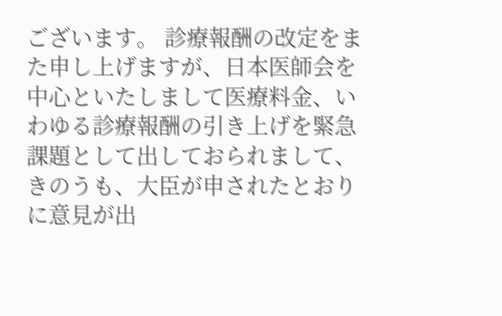ございます。 診療報酬の改定をまた申し上げますが、日本医師会を中心といたしまして医療料金、いわゆる診療報酬の引き上げを緊急課題として出しておられまして、きのうも、大臣が申されたとおりに意見が出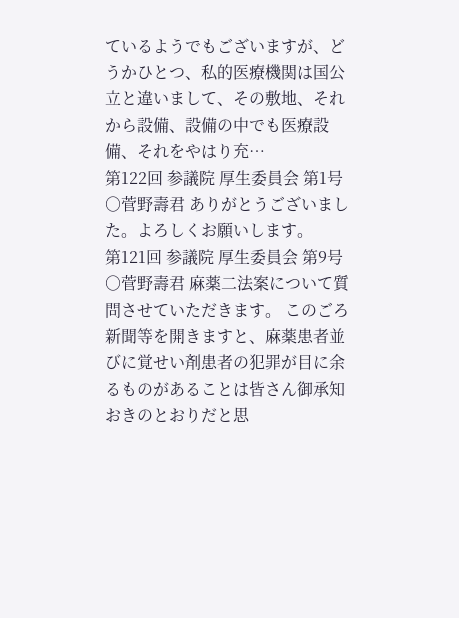ているようでもございますが、どうかひとつ、私的医療機関は国公立と違いまして、その敷地、それから設備、設備の中でも医療設備、それをやはり充…
第122回 参議院 厚生委員会 第1号
○菅野壽君 ありがとうございました。よろしくお願いします。
第121回 参議院 厚生委員会 第9号
○菅野壽君 麻薬二法案について質問させていただきます。 このごろ新聞等を開きますと、麻薬患者並びに覚せい剤患者の犯罪が目に余るものがあることは皆さん御承知おきのとおりだと思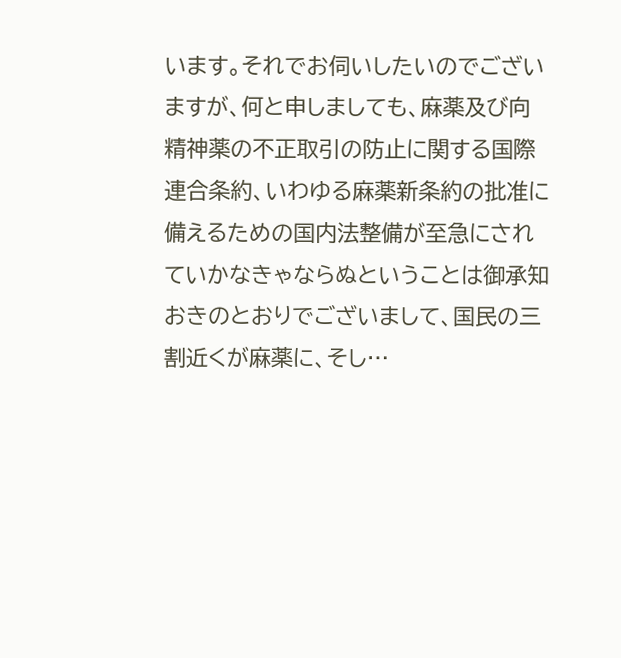います。それでお伺いしたいのでございますが、何と申しましても、麻薬及び向精神薬の不正取引の防止に関する国際連合条約、いわゆる麻薬新条約の批准に備えるための国内法整備が至急にされていかなきゃならぬということは御承知おきのとおりでございまして、国民の三割近くが麻薬に、そし…